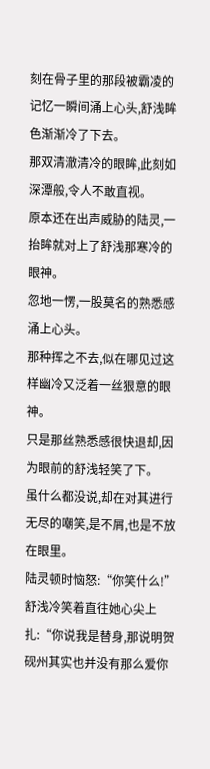刻在骨子里的那段被霸凌的记忆一瞬间涌上心头,舒浅眸色渐渐冷了下去。
那双清澈清冷的眼眸,此刻如深潭般,令人不敢直视。
原本还在出声威胁的陆灵,一抬眸就对上了舒浅那寒冷的眼神。
忽地一愣,一股莫名的熟悉感涌上心头。
那种挥之不去,似在哪见过这样幽冷又泛着一丝狠意的眼神。
只是那丝熟悉感很快退却,因为眼前的舒浅轻笑了下。
虽什么都没说,却在对其进行无尽的嘲笑,是不屑,也是不放在眼里。
陆灵顿时恼怒:“你笑什么!”
舒浅冷笑着直往她心尖上扎:“你说我是替身,那说明贺砚州其实也并没有那么爱你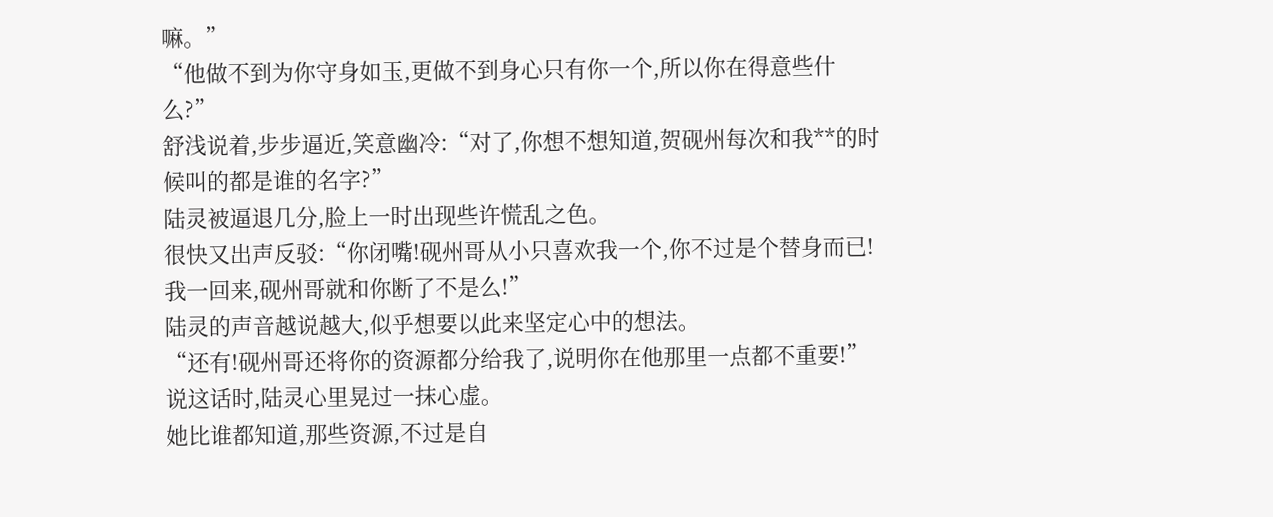嘛。”
“他做不到为你守身如玉,更做不到身心只有你一个,所以你在得意些什么?”
舒浅说着,步步逼近,笑意幽冷:“对了,你想不想知道,贺砚州每次和我**的时候叫的都是谁的名字?”
陆灵被逼退几分,脸上一时出现些许慌乱之色。
很快又出声反驳:“你闭嘴!砚州哥从小只喜欢我一个,你不过是个替身而已!我一回来,砚州哥就和你断了不是么!”
陆灵的声音越说越大,似乎想要以此来坚定心中的想法。
“还有!砚州哥还将你的资源都分给我了,说明你在他那里一点都不重要!”
说这话时,陆灵心里晃过一抹心虚。
她比谁都知道,那些资源,不过是自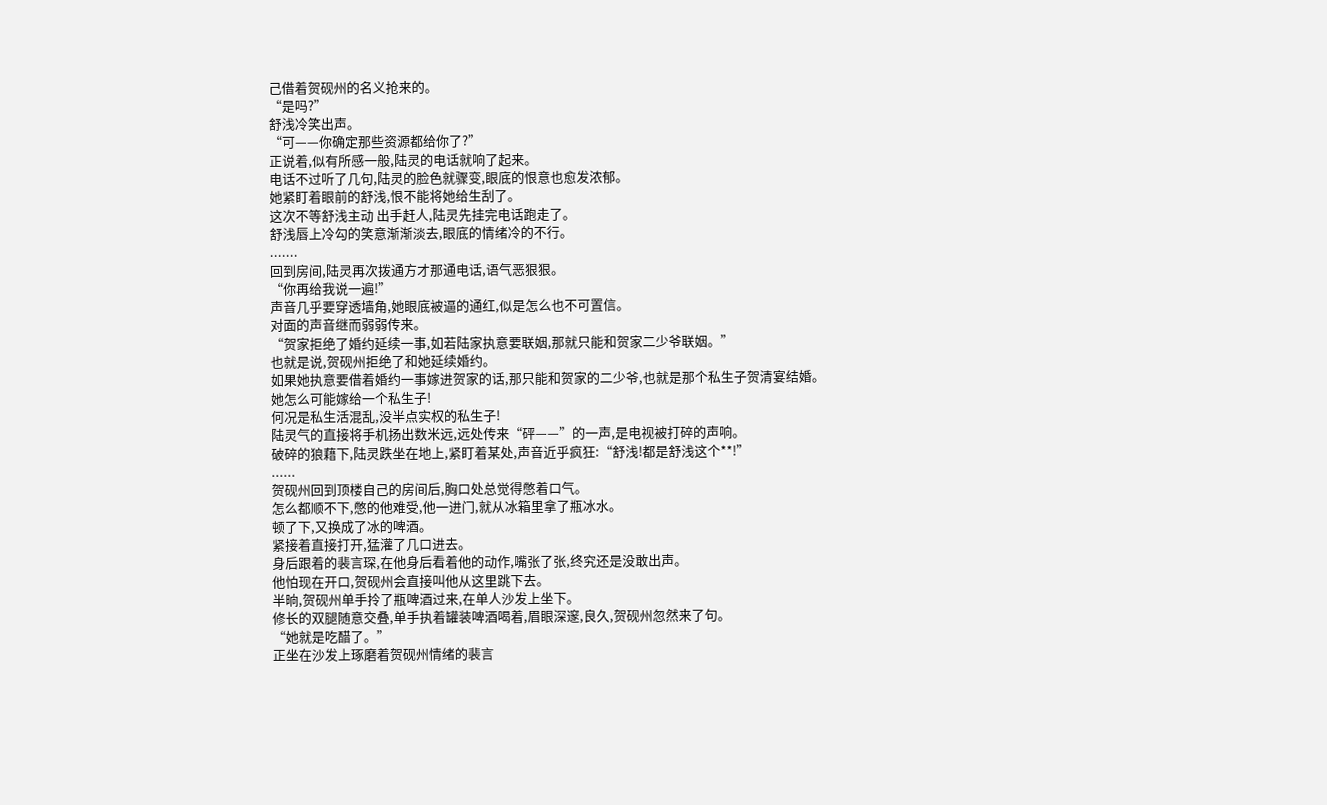己借着贺砚州的名义抢来的。
“是吗?”
舒浅冷笑出声。
“可——你确定那些资源都给你了?”
正说着,似有所感一般,陆灵的电话就响了起来。
电话不过听了几句,陆灵的脸色就骤变,眼底的恨意也愈发浓郁。
她紧盯着眼前的舒浅,恨不能将她给生刮了。
这次不等舒浅主动 出手赶人,陆灵先挂完电话跑走了。
舒浅唇上冷勾的笑意渐渐淡去,眼底的情绪冷的不行。
.......
回到房间,陆灵再次拨通方才那通电话,语气恶狠狠。
“你再给我说一遍!”
声音几乎要穿透墙角,她眼底被逼的通红,似是怎么也不可置信。
对面的声音继而弱弱传来。
“贺家拒绝了婚约延续一事,如若陆家执意要联姻,那就只能和贺家二少爷联姻。”
也就是说,贺砚州拒绝了和她延续婚约。
如果她执意要借着婚约一事嫁进贺家的话,那只能和贺家的二少爷,也就是那个私生子贺清宴结婚。
她怎么可能嫁给一个私生子!
何况是私生活混乱,没半点实权的私生子!
陆灵气的直接将手机扬出数米远,远处传来“砰——”的一声,是电视被打碎的声响。
破碎的狼藉下,陆灵跌坐在地上,紧盯着某处,声音近乎疯狂:“舒浅!都是舒浅这个**!”
......
贺砚州回到顶楼自己的房间后,胸口处总觉得憋着口气。
怎么都顺不下,憋的他难受,他一进门,就从冰箱里拿了瓶冰水。
顿了下,又换成了冰的啤酒。
紧接着直接打开,猛灌了几口进去。
身后跟着的裴言琛,在他身后看着他的动作,嘴张了张,终究还是没敢出声。
他怕现在开口,贺砚州会直接叫他从这里跳下去。
半晌,贺砚州单手拎了瓶啤酒过来,在单人沙发上坐下。
修长的双腿随意交叠,单手执着罐装啤酒喝着,眉眼深邃,良久,贺砚州忽然来了句。
“她就是吃醋了。”
正坐在沙发上琢磨着贺砚州情绪的裴言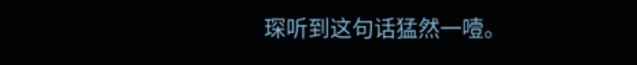琛听到这句话猛然一噎。